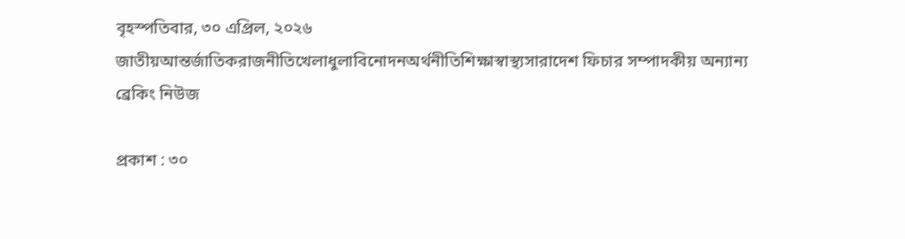বৃহস্পতিবার, ৩০ এপ্রিল, ২০২৬
জাতীয়আন্তর্জাতিকরাজনীতিখেলাধুলাবিনোদনঅর্থনীতিশিক্ষাস্বাস্থ্যসারাদেশ ফিচার সম্পাদকীয় অন্যান্য
ব্রেকিং নিউজ

প্রকাশ : ৩০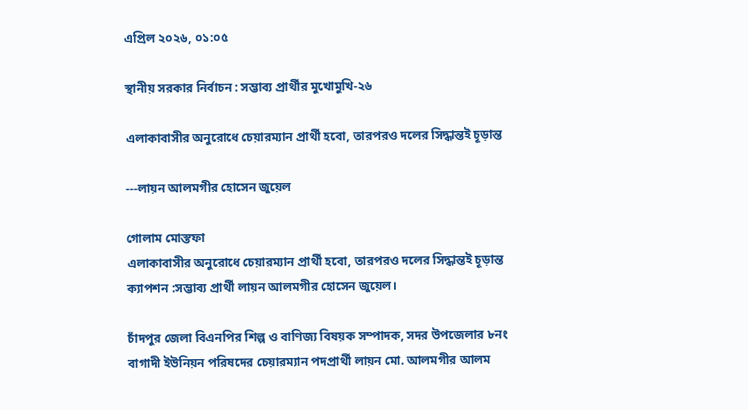এপ্রিল ২০২৬, ০১:০৫

স্থানীয় সরকার নির্বাচন : সম্ভাব্য প্রার্থীর মুখোমুখি-২৬

এলাকাবাসীর অনুরোধে চেয়ারম্যান প্রার্থী হবো, তারপরও দলের সিদ্ধান্তই চূড়ান্ত

---লায়ন আলমগীর হোসেন জুয়েল

গোলাম মোস্তফা
এলাকাবাসীর অনুরোধে চেয়ারম্যান প্রার্থী হবো, তারপরও দলের সিদ্ধান্তই চূড়ান্ত
ক্যাপশন :সম্ভাব্য প্রার্থী লায়ন আলমগীর হোসেন জুয়েল।

চাঁদপুর জেলা বিএনপির শিল্প ও বাণিজ্য বিষয়ক সম্পাদক, সদর উপজেলার ৮নং বাগাদী ইউনিয়ন পরিষদের চেয়ারম্যান পদপ্রার্থী লায়ন মো. আলমগীর আলম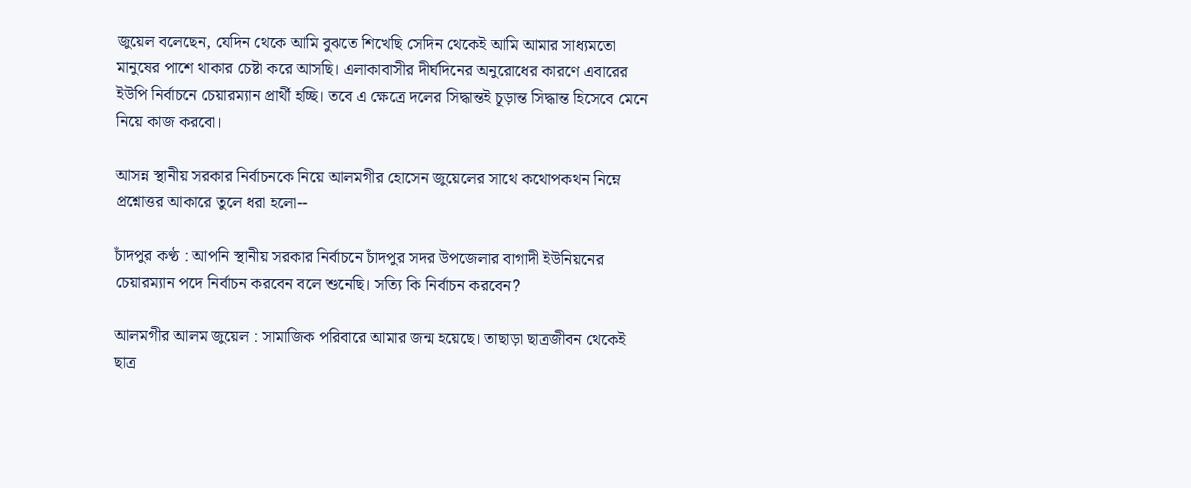জুয়েল বলেছেন, যেদিন থেকে আমি বুঝতে শিখেছি সেদিন থেকেই আমি আমার সাধ্যমতো মানুষের পাশে থাকার চেষ্টা করে আসছি। এলাকাবাসীর দীর্ঘদিনের অনুরোধের কারণে এবারের ইউপি নির্বাচনে চেয়ারম্যান প্রার্থী হচ্ছি। তবে এ ক্ষেত্রে দলের সিদ্ধান্তই চূড়ান্ত সিদ্ধান্ত হিসেবে মেনে নিয়ে কাজ করবো।

আসন্ন স্থানীয় সরকার নির্বাচনকে নিয়ে আলমগীর হোসেন জুয়েলের সাথে কথোপকথন নিম্নে প্রশ্নোত্তর আকারে তুলে ধরা হলো--

চাঁদপুর কণ্ঠ : আপনি স্থানীয় সরকার নির্বাচনে চাঁদপুর সদর উপজেলার বাগাদী ইউনিয়নের চেয়ারম্যান পদে নির্বাচন করবেন বলে শুনেছি। সত্যি কি নির্বাচন করবেন?

আলমগীর আলম জুয়েল : সামাজিক পরিবারে আমার জন্ম হয়েছে। তাছাড়া ছাত্রজীবন থেকেই ছাত্র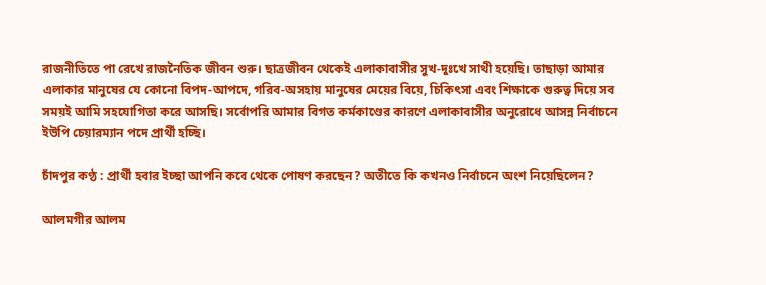রাজনীতিতে পা রেখে রাজনৈতিক জীবন শুরু। ছাত্রজীবন থেকেই এলাকাবাসীর সুখ-দুঃখে সাথী হয়েছি। তাছাড়া আমার এলাকার মানুষের যে কোনো বিপদ-আপদে, গরিব-অসহায় মানুষের মেয়ের বিয়ে, চিকিৎসা এবং শিক্ষাকে গুরুত্ব দিয়ে সব সময়ই আমি সহযোগিতা করে আসছি। সর্বোপরি আমার বিগত কর্মকাণ্ডের কারণে এলাকাবাসীর অনুরোধে আসন্ন নির্বাচনে ইউপি চেয়ারম্যান পদে প্রার্থী হচ্ছি।

চাঁদপুর কণ্ঠ : প্রার্থী হবার ইচ্ছা আপনি কবে থেকে পোষণ করছেন? অতীতে কি কখনও নির্বাচনে অংশ নিয়েছিলেন?

আলমগীর আলম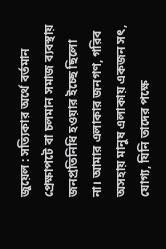জুয়েল : সত্যিকার অর্থে বর্তমান প্রেক্ষাপটে বা চলমান সমাজ ব্যবস্থায় জনপ্রতিনিধি হওয়ার ইচ্ছে ছিলো না। আমার এলাকার জনগণ, গরিব অসহায় মানুষ এলাকায় একজন সৎ, যোগ্য, যিনি তাদের পক্ষে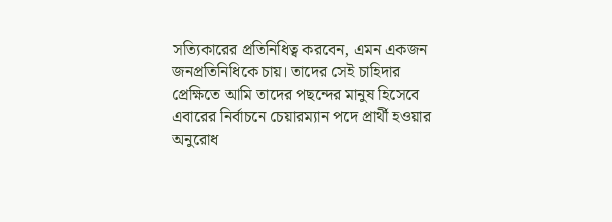সত্যিকারের প্রতিনিধিত্ব করবেন, এমন একজন জনপ্রতিনিধিকে চায়। তাদের সেই চাহিদার প্রেক্ষিতে আমি তাদের পছন্দের মানুষ হিসেবে এবারের নির্বাচনে চেয়ারম্যান পদে প্রার্থী হওয়ার অনুরোধ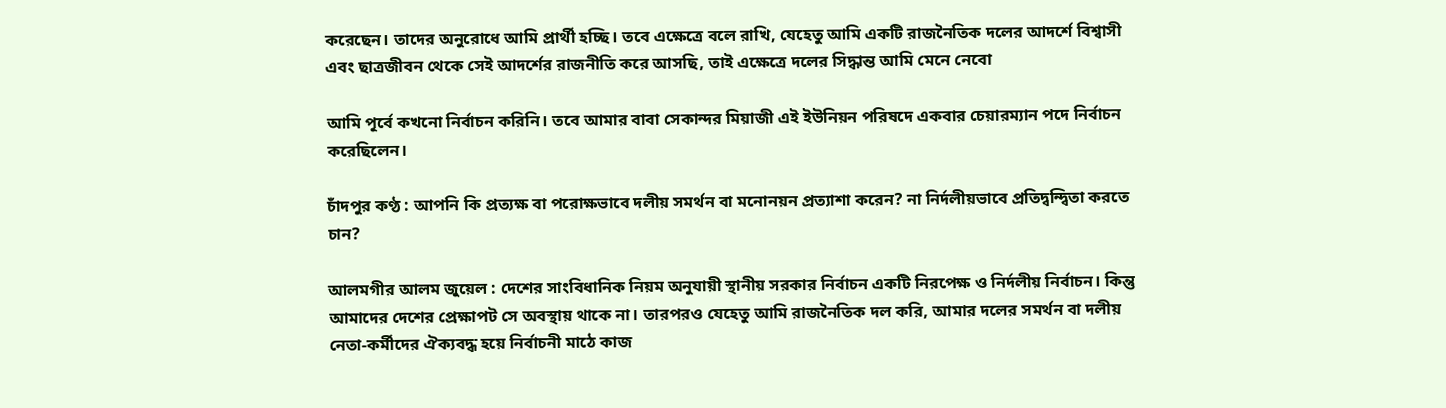করেছেন। তাদের অনুরোধে আমি প্রার্থী হচ্ছি। তবে এক্ষেত্রে বলে রাখি, যেহেতু আমি একটি রাজনৈতিক দলের আদর্শে বিশ্বাসী এবং ছাত্রজীবন থেকে সেই আদর্শের রাজনীতি করে আসছি, তাই এক্ষেত্রে দলের সিদ্ধান্ত আমি মেনে নেবো

আমি পূর্বে কখনো নির্বাচন করিনি। তবে আমার বাবা সেকান্দর মিয়াজী এই ইউনিয়ন পরিষদে একবার চেয়ারম্যান পদে নির্বাচন করেছিলেন।

চাঁদপুর কণ্ঠ : আপনি কি প্রত্যক্ষ বা পরোক্ষভাবে দলীয় সমর্থন বা মনোনয়ন প্রত্যাশা করেন? না নির্দলীয়ভাবে প্রতিদ্বন্দ্বিতা করতে চান?

আলমগীর আলম জুয়েল : দেশের সাংবিধানিক নিয়ম অনুযায়ী স্থানীয় সরকার নির্বাচন একটি নিরপেক্ষ ও নির্দলীয় নির্বাচন। কিন্তু আমাদের দেশের প্রেক্ষাপট সে অবস্থায় থাকে না। তারপরও যেহেতু আমি রাজনৈতিক দল করি, আমার দলের সমর্থন বা দলীয় নেতা-কর্মীদের ঐক্যবদ্ধ হয়ে নির্বাচনী মাঠে কাজ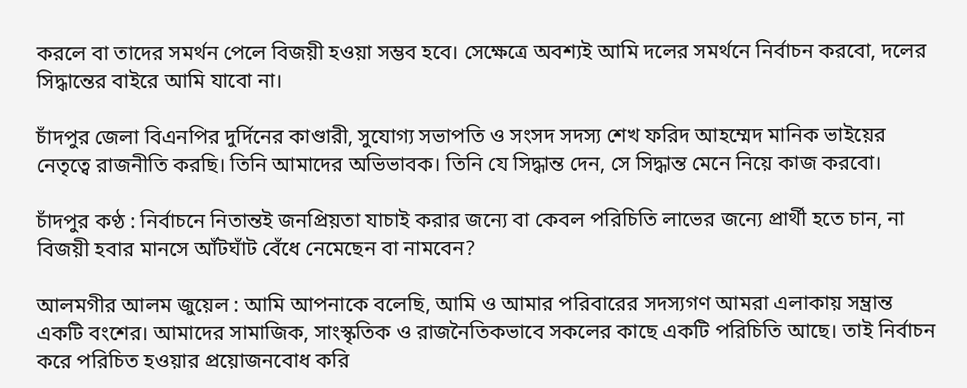করলে বা তাদের সমর্থন পেলে বিজয়ী হওয়া সম্ভব হবে। সেক্ষেত্রে অবশ্যই আমি দলের সমর্থনে নির্বাচন করবো, দলের সিদ্ধান্তের বাইরে আমি যাবো না।

চাঁদপুর জেলা বিএনপির দুর্দিনের কাণ্ডারী, সুযোগ্য সভাপতি ও সংসদ সদস্য শেখ ফরিদ আহম্মেদ মানিক ভাইয়ের নেতৃত্বে রাজনীতি করছি। তিনি আমাদের অভিভাবক। তিনি যে সিদ্ধান্ত দেন, সে সিদ্ধান্ত মেনে নিয়ে কাজ করবো।

চাঁদপুর কণ্ঠ : নির্বাচনে নিতান্তই জনপ্রিয়তা যাচাই করার জন্যে বা কেবল পরিচিতি লাভের জন্যে প্রার্থী হতে চান, না বিজয়ী হবার মানসে আঁটঘাঁট বেঁধে নেমেছেন বা নামবেন?

আলমগীর আলম জুয়েল : আমি আপনাকে বলেছি, আমি ও আমার পরিবারের সদস্যগণ আমরা এলাকায় সম্ভ্রান্ত একটি বংশের। আমাদের সামাজিক, সাংস্কৃতিক ও রাজনৈতিকভাবে সকলের কাছে একটি পরিচিতি আছে। তাই নির্বাচন করে পরিচিত হওয়ার প্রয়োজনবোধ করি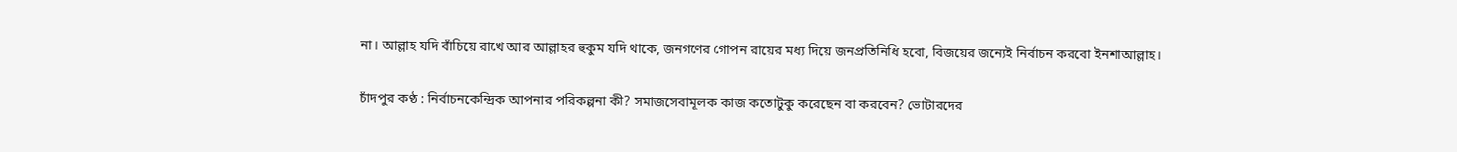না। আল্লাহ যদি বাঁচিয়ে রাখে আর আল্লাহর হুকুম যদি থাকে, জনগণের গোপন রায়ের মধ্য দিয়ে জনপ্রতিনিধি হবো, বিজয়ের জন্যেই নির্বাচন করবো ইনশাআল্লাহ।

চাঁদপুর কণ্ঠ : নির্বাচনকেন্দ্রিক আপনার পরিকল্পনা কী? সমাজসেবামূলক কাজ কতোটুকু করেছেন বা করবেন? ভোটারদের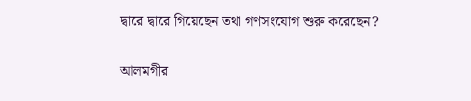দ্বারে দ্বারে গিয়েছেন তথা গণসংযোগ শুরু করেছেন?

আলমগীর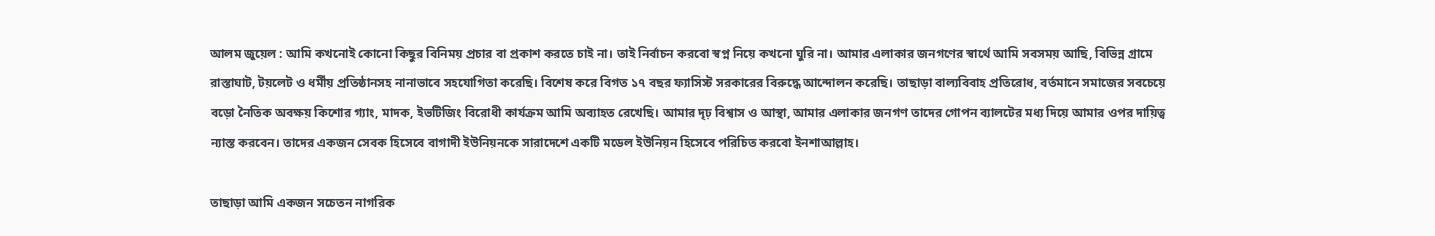আলম জুয়েল : আমি কখনোই কোনো কিছুর বিনিময় প্রচার বা প্রকাশ করতে চাই না। তাই নির্বাচন করবো স্বপ্ন নিয়ে কখনো ঘুরি না। আমার এলাকার জনগণের স্বার্থে আমি সবসময় আছি, বিভিন্ন গ্রামে রাস্তাঘাট, টয়লেট ও ধর্মীয় প্রতিষ্ঠানসহ নানাভাবে সহযোগিতা করেছি। বিশেষ করে বিগত ১৭ বছর ফ্যাসিস্ট সরকারের বিরুদ্ধে আন্দোলন করেছি। তাছাড়া বাল্যবিবাহ প্রতিরোধ, বর্তমানে সমাজের সবচেয়ে বড়ো নৈতিক অবক্ষয় কিশোর গ্যাং, মাদক, ইভটিজিং বিরোধী কার্যক্রম আমি অব্যাহত রেখেছি। আমার দৃঢ় বিশ্বাস ও আস্থা, আমার এলাকার জনগণ তাদের গোপন ব্যালটের মধ্য দিয়ে আমার ওপর দায়িত্ব ন্যাস্ত করবেন। তাদের একজন সেবক হিসেবে বাগাদী ইউনিয়নকে সারাদেশে একটি মডেল ইউনিয়ন হিসেবে পরিচিত করবো ইনশাআল্লাহ।

তাছাড়া আমি একজন সচেতন নাগরিক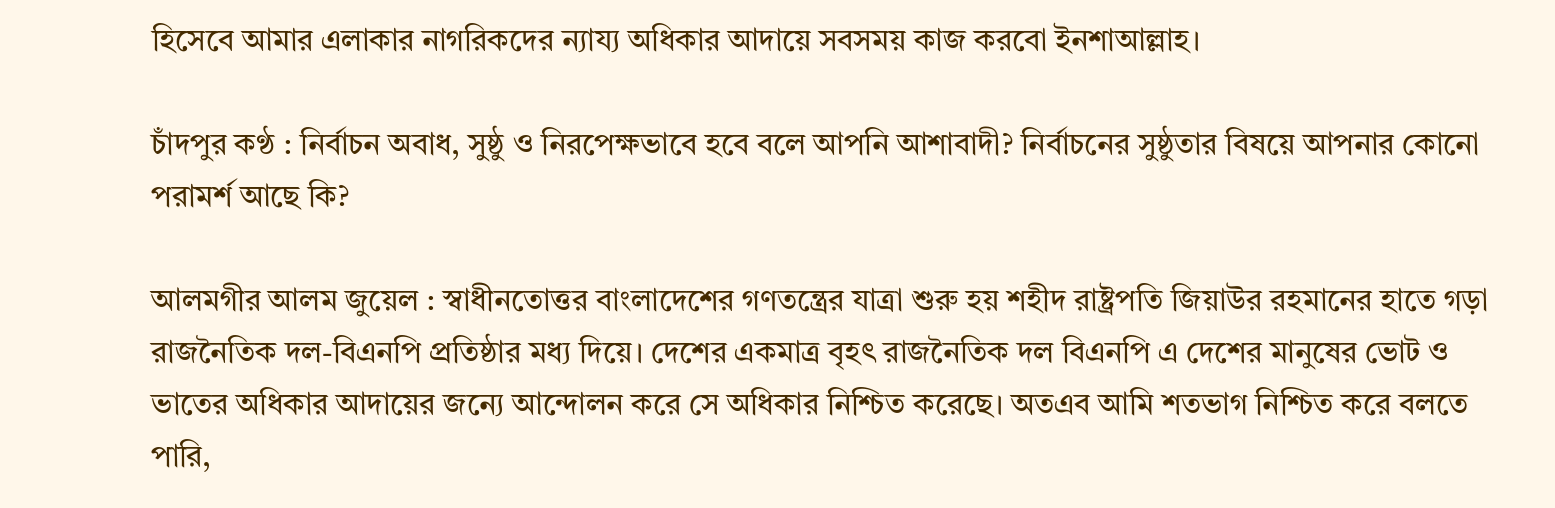হিসেবে আমার এলাকার নাগরিকদের ন্যায্য অধিকার আদায়ে সবসময় কাজ করবো ইনশাআল্লাহ।

চাঁদপুর কণ্ঠ : নির্বাচন অবাধ, সুষ্ঠু ও নিরপেক্ষভাবে হবে বলে আপনি আশাবাদী? নির্বাচনের সুষ্ঠুতার বিষয়ে আপনার কোনো পরামর্শ আছে কি?

আলমগীর আলম জুয়েল : স্বাধীনতোত্তর বাংলাদেশের গণতন্ত্রের যাত্রা শুরু হয় শহীদ রাষ্ট্রপতি জিয়াউর রহমানের হাতে গড়া রাজনৈতিক দল-বিএনপি প্রতিষ্ঠার মধ্য দিয়ে। দেশের একমাত্র বৃহৎ রাজনৈতিক দল বিএনপি এ দেশের মানুষের ভোট ও ভাতের অধিকার আদায়ের জন্যে আন্দোলন করে সে অধিকার নিশ্চিত করেছে। অতএব আমি শতভাগ নিশ্চিত করে বলতে পারি,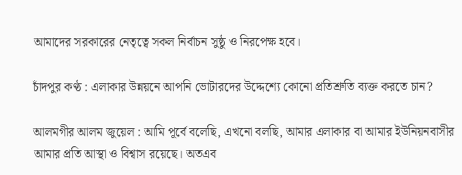আমাদের সরকারের নেতৃত্বে সকল নির্বাচন সুষ্ঠু ও নিরপেক্ষ হবে।

চাঁদপুর কণ্ঠ : এলাকার উন্নয়নে আপনি ভোটারদের উদ্দেশ্যে কোনো প্রতিশ্রুতি ব্যক্ত করতে চান?

আলমগীর আলম জুয়েল : আমি পূর্বে বলেছি, এখনো বলছি, আমার এলাকার বা আমার ইউনিয়নবাসীর আমার প্রতি আস্থা ও বিশ্বাস রয়েছে। অতএব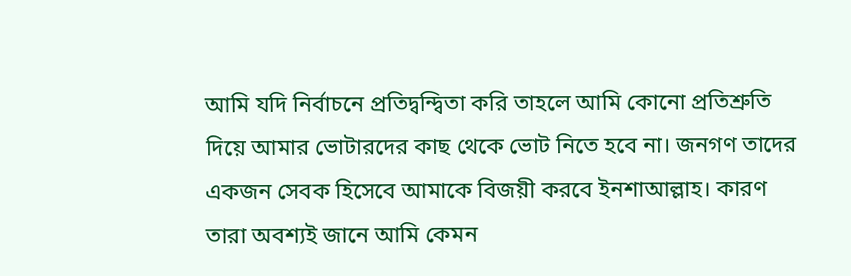আমি যদি নির্বাচনে প্রতিদ্বন্দ্বিতা করি তাহলে আমি কোনো প্রতিশ্রুতি দিয়ে আমার ভোটারদের কাছ থেকে ভোট নিতে হবে না। জনগণ তাদের একজন সেবক হিসেবে আমাকে বিজয়ী করবে ইনশাআল্লাহ। কারণ তারা অবশ্যই জানে আমি কেমন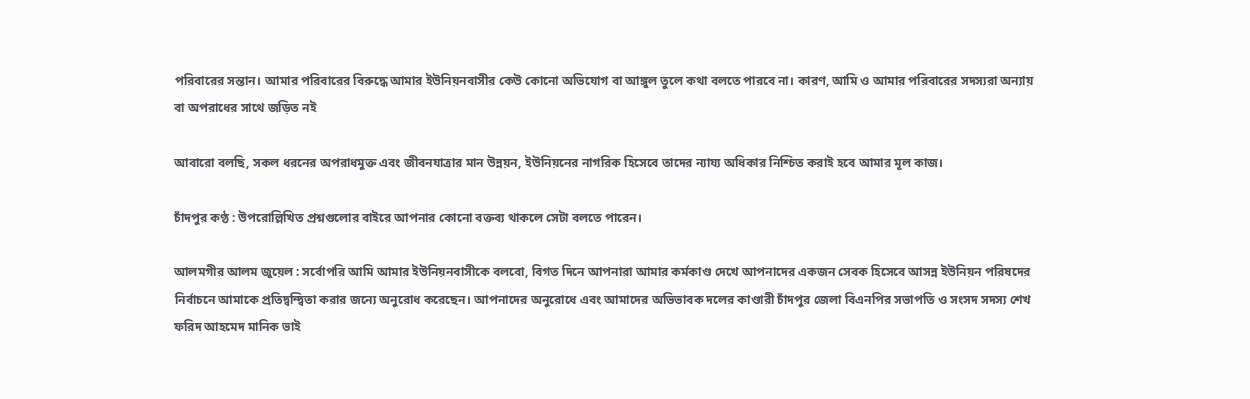পরিবারের সন্তান। আমার পরিবারের বিরুদ্ধে আমার ইউনিয়নবাসীর কেউ কোনো অভিযোগ বা আঙ্গুল তুলে কথা বলতে পারবে না। কারণ, আমি ও আমার পরিবারের সদস্যরা অন্যায় বা অপরাধের সাথে জড়িত নই

আবারো বলছি, সকল ধরনের অপরাধমুক্ত এবং জীবনযাত্রার মান উন্নয়ন, ইউনিয়নের নাগরিক হিসেবে তাদের ন্যায্য অধিকার নিশ্চিত করাই হবে আমার মূল কাজ।

চাঁদপুর কণ্ঠ : উপরোল্লিখিত প্রশ্নগুলোর বাইরে আপনার কোনো বক্তব্য থাকলে সেটা বলতে পারেন।

আলমগীর আলম জুয়েল : সর্বোপরি আমি আমার ইউনিয়নবাসীকে বলবো, বিগত দিনে আপনারা আমার কর্মকাণ্ড দেখে আপনাদের একজন সেবক হিসেবে আসন্ন ইউনিয়ন পরিষদের নির্বাচনে আমাকে প্রতিদ্বন্দ্বিতা করার জন্যে অনুরোধ করেছেন। আপনাদের অনুরোধে এবং আমাদের অভিভাবক দলের কাণ্ডারী চাঁদপুর জেলা বিএনপির সভাপতি ও সংসদ সদস্য শেখ ফরিদ আহমেদ মানিক ভাই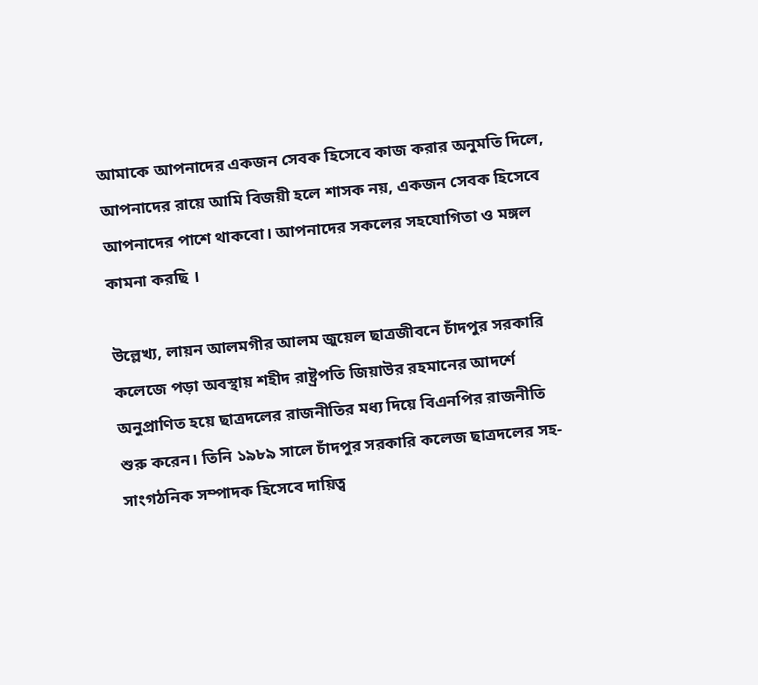আমাকে আপনাদের একজন সেবক হিসেবে কাজ করার অনুমতি দিলে, আপনাদের রায়ে আমি বিজয়ী হলে শাসক নয়, একজন সেবক হিসেবে আপনাদের পাশে থাকবো। আপনাদের সকলের সহযোগিতা ও মঙ্গল কামনা করছি ।

উল্লেখ্য, লায়ন আলমগীর আলম জুয়েল ছাত্রজীবনে চাঁদপুর সরকারি কলেজে পড়া অবস্থায় শহীদ রাষ্ট্রপতি জিয়াউর রহমানের আদর্শে অনুপ্রাণিত হয়ে ছাত্রদলের রাজনীতির মধ্য দিয়ে বিএনপির রাজনীতি শুরু করেন। তিনি ১৯৮৯ সালে চাঁদপুর সরকারি কলেজ ছাত্রদলের সহ-সাংগঠনিক সম্পাদক হিসেবে দায়িত্ব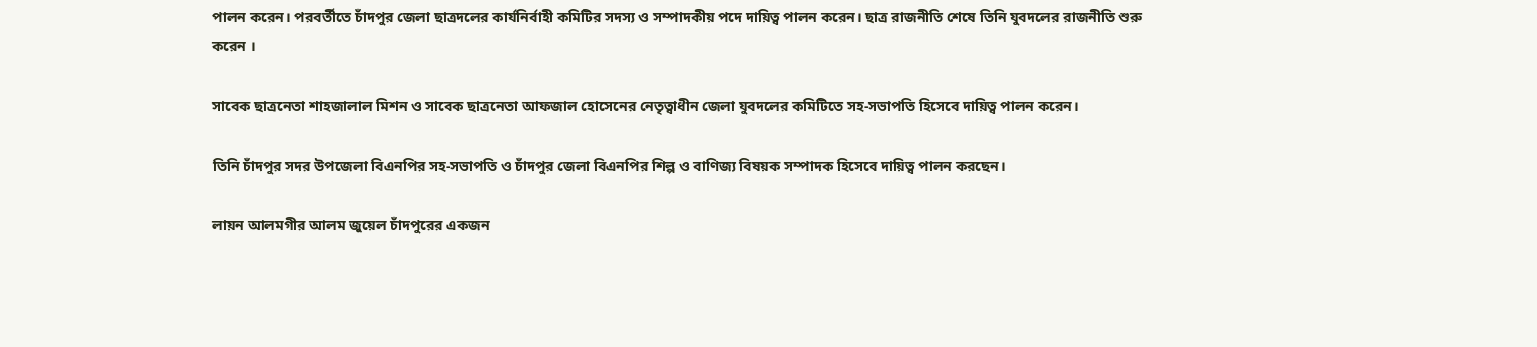পালন করেন। পরবর্তীতে চাঁদপুর জেলা ছাত্রদলের কার্যনির্বাহী কমিটির সদস্য ও সম্পাদকীয় পদে দায়িত্ব পালন করেন। ছাত্র রাজনীতি শেষে তিনি যুবদলের রাজনীতি শুরু করেন ।

সাবেক ছাত্রনেতা শাহজালাল মিশন ও সাবেক ছাত্রনেতা আফজাল হোসেনের নেতৃত্বাধীন জেলা যুবদলের কমিটিতে সহ-সভাপতি হিসেবে দায়িত্ব পালন করেন।

তিনি চাঁদপুর সদর উপজেলা বিএনপির সহ-সভাপতি ও চাঁদপুর জেলা বিএনপির শিল্প ও বাণিজ্য বিষয়ক সম্পাদক হিসেবে দায়িত্ব পালন করছেন।

লায়ন আলমগীর আলম জুয়েল চাঁদপুরের একজন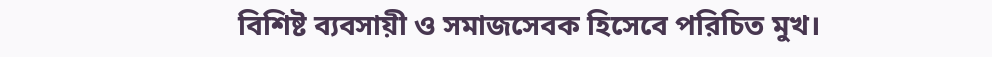বিশিষ্ট ব্যবসায়ী ও সমাজসেবক হিসেবে পরিচিত মুখ।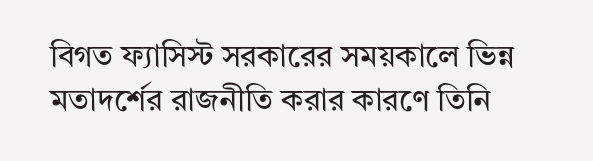বিগত ফ্যাসিস্ট সরকারের সময়কালে ভিন্ন মতাদর্শের রাজনীতি করার কারণে তিনি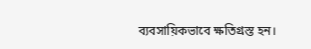ব্যবসায়িকভাবে ক্ষতিগ্রস্ত হন।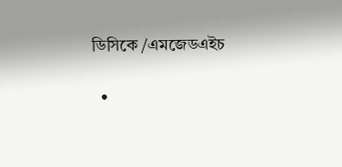ডিসিকে /এমজেডএইচ

  •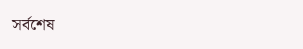সর্বশেষ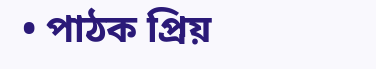• পাঠক প্রিয়